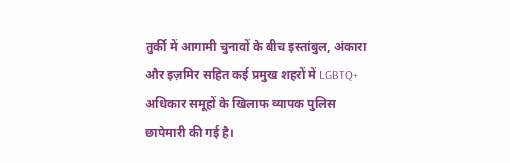तुर्की में आगामी चुनावों के बीच इस्तांबुल, अंकारा और इज़मिर सहित कई प्रमुख शहरों में LGBTQ+ अधिकार समूहों के खिलाफ व्यापक पुलिस छापेमारी की गई है।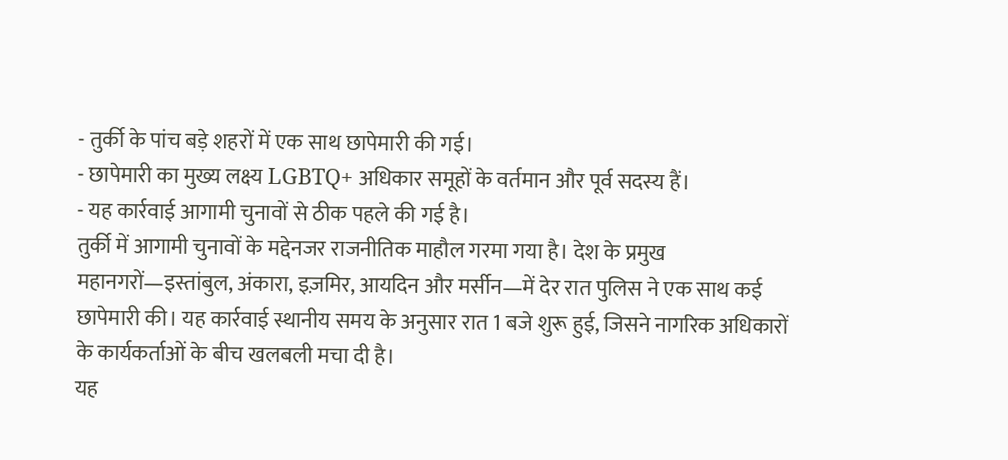- तुर्की के पांच बड़े शहरों में एक साथ छापेमारी की गई।
- छापेमारी का मुख्य लक्ष्य LGBTQ+ अधिकार समूहों के वर्तमान और पूर्व सदस्य हैं।
- यह कार्रवाई आगामी चुनावों से ठीक पहले की गई है।
तुर्की में आगामी चुनावों के मद्देनजर राजनीतिक माहौल गरमा गया है। देश के प्रमुख महानगरों—इस्तांबुल, अंकारा, इज़मिर, आयदिन और मर्सीन—में देर रात पुलिस ने एक साथ कई छापेमारी की। यह कार्रवाई स्थानीय समय के अनुसार रात 1 बजे शुरू हुई, जिसने नागरिक अधिकारों के कार्यकर्ताओं के बीच खलबली मचा दी है।
यह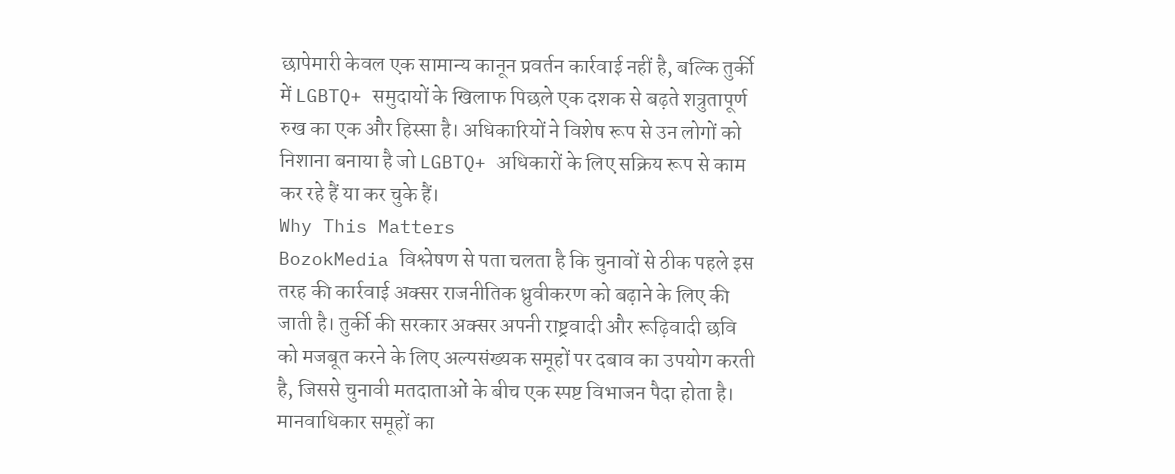छापेमारी केवल एक सामान्य कानून प्रवर्तन कार्रवाई नहीं है, बल्कि तुर्की में LGBTQ+ समुदायों के खिलाफ पिछले एक दशक से बढ़ते शत्रुतापूर्ण रुख का एक और हिस्सा है। अधिकारियों ने विशेष रूप से उन लोगों को निशाना बनाया है जो LGBTQ+ अधिकारों के लिए सक्रिय रूप से काम कर रहे हैं या कर चुके हैं।
Why This Matters
BozokMedia विश्लेषण से पता चलता है कि चुनावों से ठीक पहले इस तरह की कार्रवाई अक्सर राजनीतिक ध्रुवीकरण को बढ़ाने के लिए की जाती है। तुर्की की सरकार अक्सर अपनी राष्ट्रवादी और रूढ़िवादी छवि को मजबूत करने के लिए अल्पसंख्यक समूहों पर दबाव का उपयोग करती है, जिससे चुनावी मतदाताओं के बीच एक स्पष्ट विभाजन पैदा होता है।
मानवाधिकार समूहों का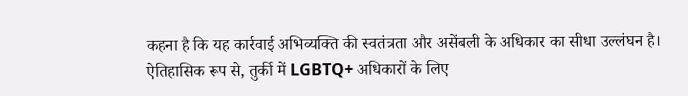कहना है कि यह कार्रवाई अभिव्यक्ति की स्वतंत्रता और असेंबली के अधिकार का सीधा उल्लंघन है।
ऐतिहासिक रूप से, तुर्की में LGBTQ+ अधिकारों के लिए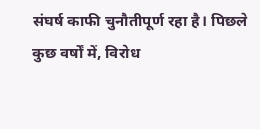संघर्ष काफी चुनौतीपूर्ण रहा है। पिछले कुछ वर्षों में, विरोध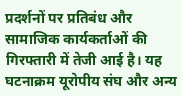प्रदर्शनों पर प्रतिबंध और सामाजिक कार्यकर्ताओं की गिरफ्तारी में तेजी आई है। यह घटनाक्रम यूरोपीय संघ और अन्य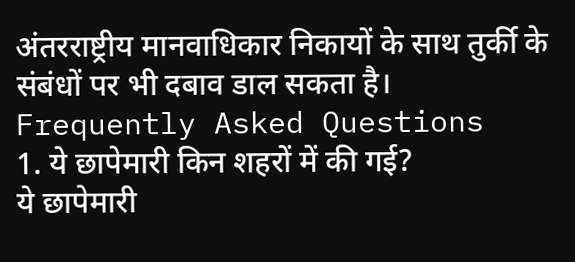अंतरराष्ट्रीय मानवाधिकार निकायों के साथ तुर्की के संबंधों पर भी दबाव डाल सकता है।
Frequently Asked Questions
1. ये छापेमारी किन शहरों में की गई?
ये छापेमारी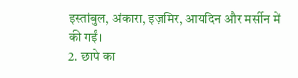इस्तांबुल, अंकारा, इज़मिर, आयदिन और मर्सीन में की गईं।
2. छापे का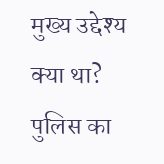मुख्य उद्देश्य क्या था?
पुलिस का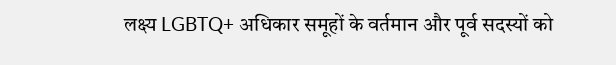लक्ष्य LGBTQ+ अधिकार समूहों के वर्तमान और पूर्व सदस्यों को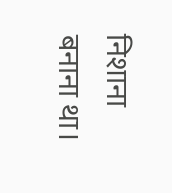निशाना बनाना था।